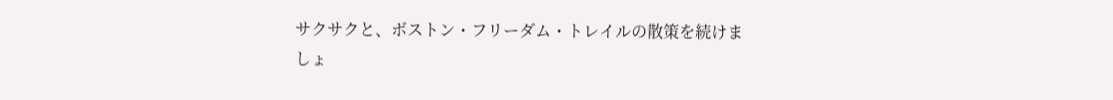サクサクと、ボストン・フリーダム・トレイルの散策を続けましょ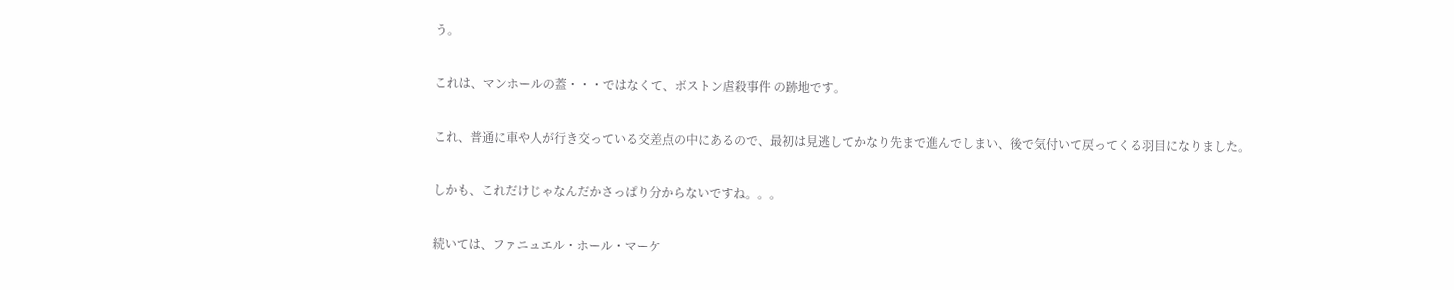う。

これは、マンホールの蓋・・・ではなくて、ボストン虐殺事件 の跡地です。

これ、普通に車や人が行き交っている交差点の中にあるので、最初は見逃してかなり先まで進んでしまい、後で気付いて戻ってくる羽目になりました。

しかも、これだけじゃなんだかさっぱり分からないですね。。。

続いては、ファニュエル・ホール・マーケ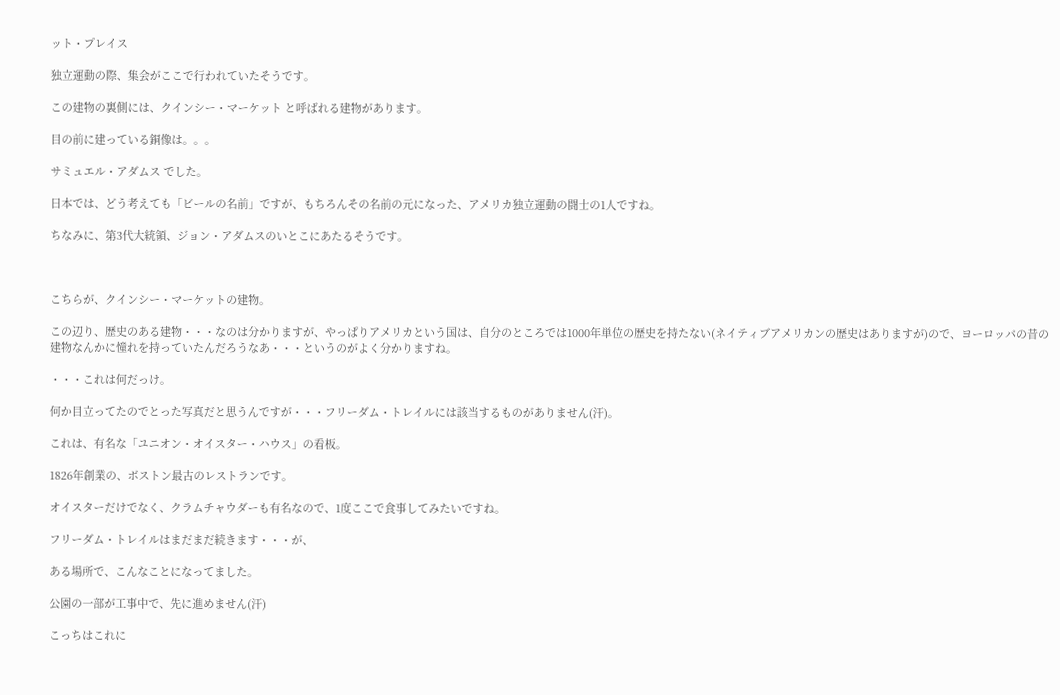ット・プレイス

独立運動の際、集会がここで行われていたそうです。

この建物の裏側には、クインシー・マーケット と呼ばれる建物があります。

目の前に建っている銅像は。。。

サミュエル・アダムス でした。

日本では、どう考えても「ビールの名前」ですが、もちろんその名前の元になった、アメリカ独立運動の闘士の1人ですね。

ちなみに、第3代大統領、ジョン・アダムスのいとこにあたるそうです。



こちらが、クインシー・マーケットの建物。

この辺り、歴史のある建物・・・なのは分かりますが、やっぱりアメリカという国は、自分のところでは1000年単位の歴史を持たない(ネイティブアメリカンの歴史はありますが)ので、ヨーロッパの昔の建物なんかに憧れを持っていたんだろうなあ・・・というのがよく分かりますね。

・・・これは何だっけ。

何か目立ってたのでとった写真だと思うんですが・・・フリーダム・トレイルには該当するものがありません(汗)。

これは、有名な「ユニオン・オイスター・ハウス」の看板。

1826年創業の、ボストン最古のレストランです。

オイスターだけでなく、クラムチャウダーも有名なので、1度ここで食事してみたいですね。

フリーダム・トレイルはまだまだ続きます・・・が、

ある場所で、こんなことになってました。

公園の一部が工事中で、先に進めません(汗)

こっちはこれに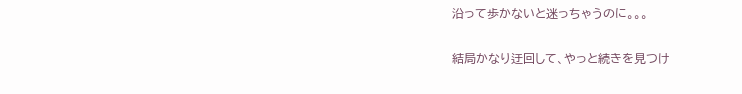沿って歩かないと迷っちゃうのに。。。

結局かなり迂回して、やっと続きを見つけ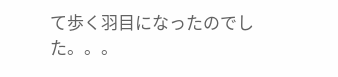て歩く羽目になったのでした。。。